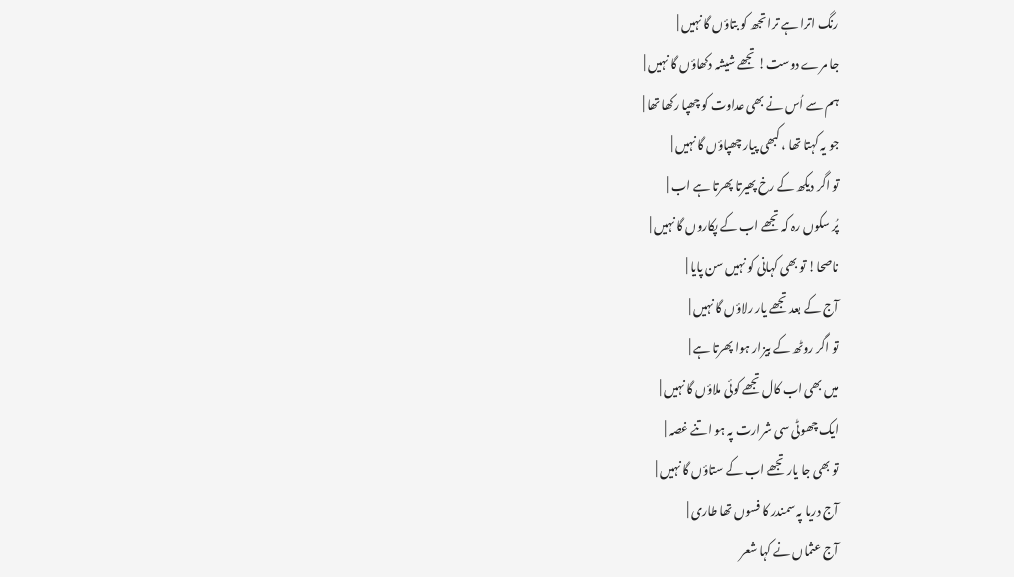رنگ اترا ہے ترا تجھ کو بتاؤں گا نہیں |
جا مرے دوست! تجھے شیشہ دکھاؤں گا نہیں |
ہم سے اُس نے بھی عداوت کو چھپا رکھا تھا |
جو یہ کہتا تھا ، کبھی پیار چھپاؤں گا نہیں |
تو اگر دیکھ کے رخ پھیرتا پھرتا ہے اب |
پُر سکوں رہ کہ تجھے اب کے پکاروں گا نہیں |
ناصحا! تو بھی کہانی کو نہیں سن پایا |
آج کے بعد تجھے یار رلاؤں گا نہیں |
تو اگر روٹھ کے بیزار ہوا پھرتا ہے |
میں بھی اب کال تجھے کوئی ملاؤں گا نہیں |
ایک چھوٹی سی شرارت پہ ہو اتنے غصہ |
تو بھی جا یار تجھے اب کے ستاؤں گا نہیں |
آج دریا پہ سمندر کا فسوں تھا طاری |
آج عثماں نے کہا شعر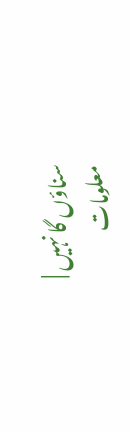سناؤں گا نہیں |
معلومات